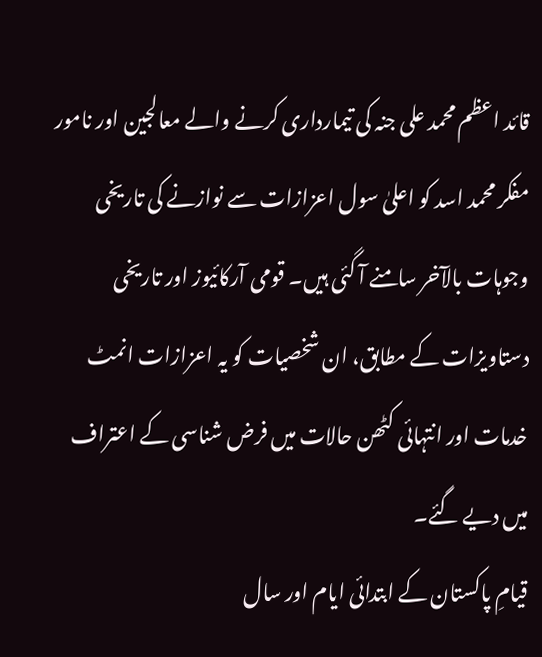قائد اعظم محمد علی جنہ کی تیمارداری کرنے والے معالجین اور نامور مفکر محمد اسد کو اعلیٰ سول اعزازات سے نوازنے کی تاریخی وجوہات بالآخر سامنے آ گئی ہیں۔ قومی آرکائیوز اور تاریخی دستاویزات کے مطابق، ان شخصیات کو یہ اعزازات انمٹ خدمات اور انتہائی کٹھن حالات میں فرض شناسی کے اعتراف میں دیے گئے۔
قیامِ پاکستان کے ابتدائی ایام اور سال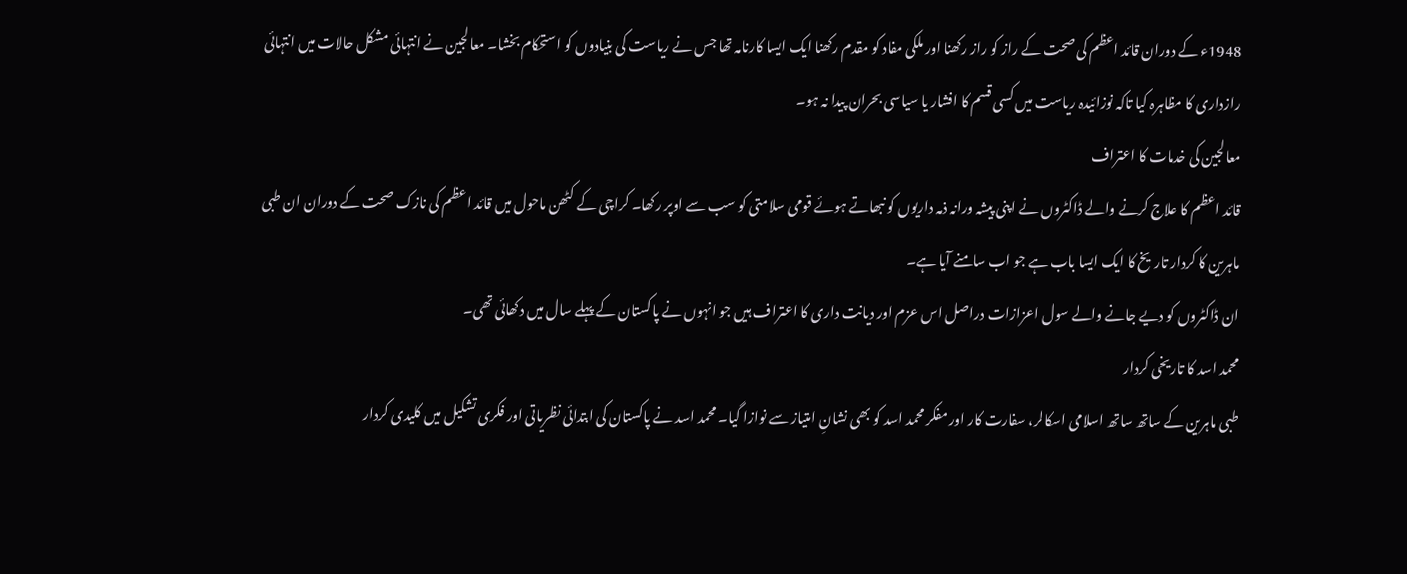1948ء کے دوران قائد اعظم کی صحت کے راز کو راز رکھنا اور ملکی مفاد کو مقدم رکھنا ایک ایسا کارنامہ تھا جس نے ریاست کی بنیادوں کو استحکام بخشا۔ معالجین نے انتہائی مشکل حالات میں انتہائی رازداری کا مظاہرہ کیا تاکہ نوزائیدہ ریاست میں کسی قسم کا افشار یا سیاسی بحران پیدا نہ ہو۔
معالجین کی خدمات کا اعتراف
قائد اعظم کا علاج کرنے والے ڈاکٹروں نے اپنی پیشہ ورانہ ذمہ داریوں کو نبھاتے ہوئے قومی سلامتی کو سب سے اوپر رکھا۔ کراچی کے کٹھن ماحول میں قائد اعظم کی نازک صحت کے دوران ان طبی ماہرین کا کردار تاریخ کا ایک ایسا باب ہے جو اب سامنے آیا ہے۔
ان ڈاکٹروں کو دیے جانے والے سول اعزازات دراصل اس عزم اور دیانت داری کا اعتراف ہیں جو انہوں نے پاکستان کے پہلے سال میں دکھائی تھی۔
محمد اسد کا تاریخی کردار
طبی ماہرین کے ساتھ ساتھ اسلامی اسکالر، سفارت کار اور مفکر محمد اسد کو بھی نشانِ امتیاز سے نوازا گیا۔ محمد اسد نے پاکستان کی ابتدائی نظریاتی اور فکری تشکیل میں کلیدی کردار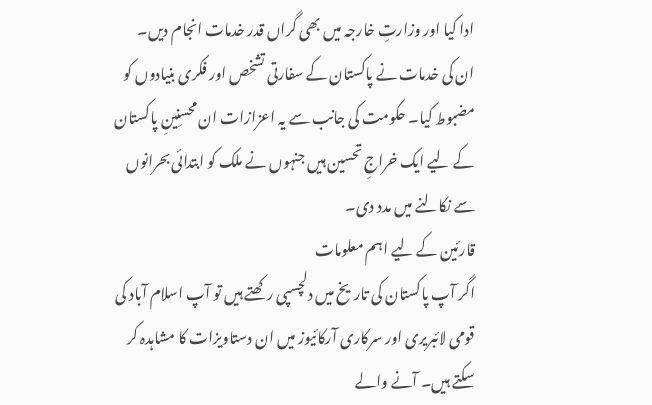ادا کیا اور وزارتِ خارجہ میں بھی گراں قدر خدمات انجام دیں۔
ان کی خدمات نے پاکستان کے سفارتی تشخص اور فکری بنیادوں کو مضبوط کیا۔ حکومت کی جانب سے یہ اعزازات ان محسنِینِ پاکستان کے لیے ایک خراجِ تحسین ہیں جنہوں نے ملک کو ابتدائی بحرانوں سے نکالنے میں مدد دی۔
قارئین کے لیے اہم معلومات
اگر آپ پاکستان کی تاریخ میں دلچسپی رکھتے ہیں تو آپ اسلام آباد کی قومی لائبریری اور سرکاری آرکائیوز میں ان دستاویزات کا مشاہدہ کر سکتے ہیں۔ آنے والے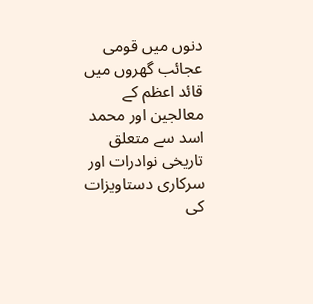دنوں میں قومی عجائب گھروں میں قائد اعظم کے معالجین اور محمد اسد سے متعلق تاریخی نوادرات اور سرکاری دستاویزات کی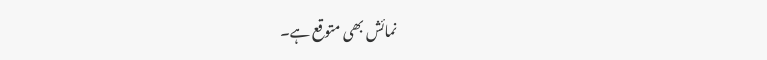نمائش بھی متوقع ہے۔